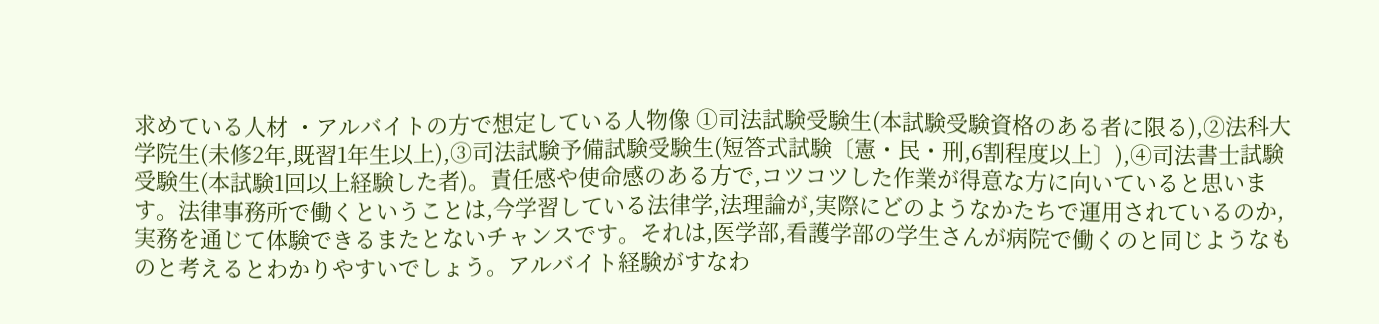求めている人材 ・アルバイトの方で想定している人物像 ①司法試験受験生(本試験受験資格のある者に限る),②法科大学院生(未修2年,既習1年生以上),③司法試験予備試験受験生(短答式試験〔憲・民・刑,6割程度以上〕),④司法書士試験受験生(本試験1回以上経験した者)。責任感や使命感のある方で,コツコツした作業が得意な方に向いていると思います。法律事務所で働くということは,今学習している法律学,法理論が,実際にどのようなかたちで運用されているのか,実務を通じて体験できるまたとないチャンスです。それは,医学部,看護学部の学生さんが病院で働くのと同じようなものと考えるとわかりやすいでしょう。アルバイト経験がすなわ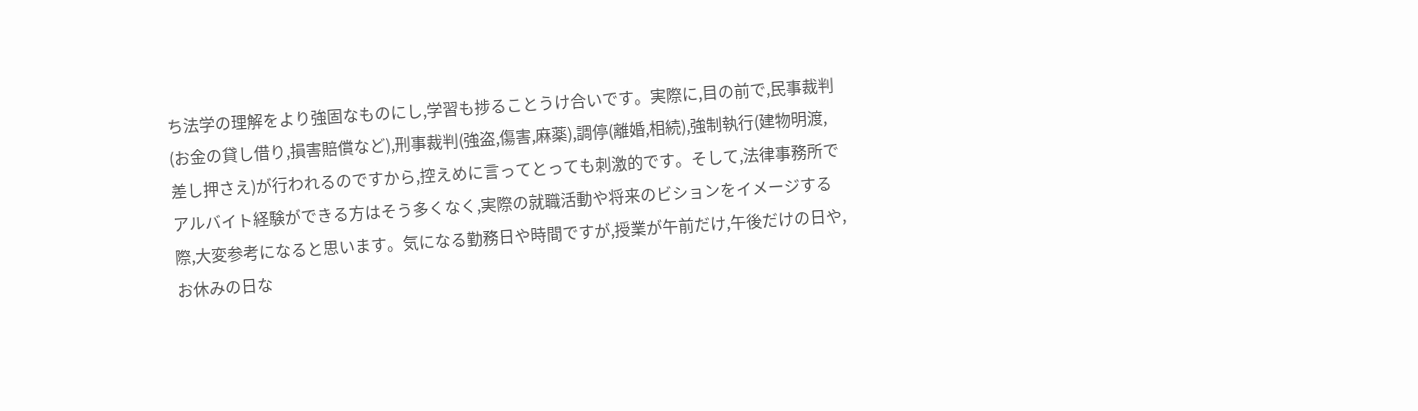ち法学の理解をより強固なものにし,学習も捗ることうけ合いです。実際に,目の前で,民事裁判(お金の貸し借り,損害賠償など),刑事裁判(強盗,傷害,麻薬),調停(離婚,相続),強制執行(建物明渡,差し押さえ)が行われるのですから,控えめに言ってとっても刺激的です。そして,法律事務所でアルバイト経験ができる方はそう多くなく,実際の就職活動や将来のビションをイメージする際,大変参考になると思います。気になる勤務日や時間ですが,授業が午前だけ,午後だけの日や,お休みの日な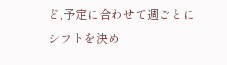ど,予定に合わせて週ごとにシフトを決め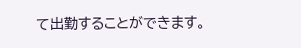て出勤することができます。